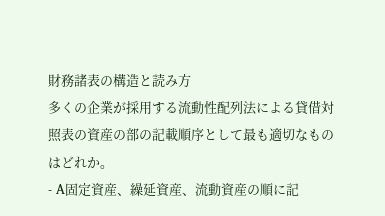財務諸表の構造と読み方
多くの企業が採用する流動性配列法による貸借対照表の資産の部の記載順序として最も適切なものはどれか。
- A固定資産、繰延資産、流動資産の順に記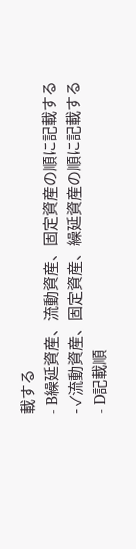載する
- B繰延資産、流動資産、固定資産の順に記載する
- ✓流動資産、固定資産、繰延資産の順に記載する
- D記載順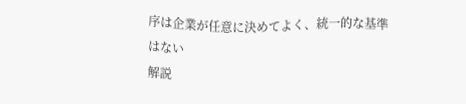序は企業が任意に決めてよく、統一的な基準はない
解説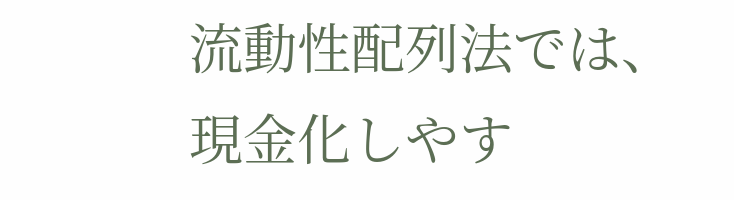流動性配列法では、現金化しやす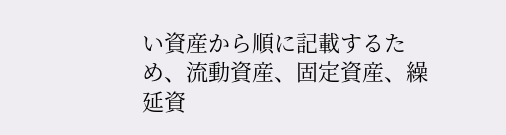い資産から順に記載するため、流動資産、固定資産、繰延資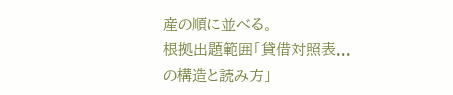産の順に並べる。
根拠出題範囲「貸借対照表...の構造と読み方」